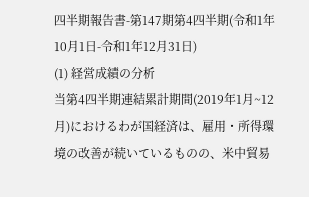四半期報告書-第147期第4四半期(令和1年10月1日-令和1年12月31日)
(1) 経営成績の分析
当第4四半期連結累計期間(2019年1月~12月)におけるわが国経済は、雇用・所得環境の改善が続いているものの、米中貿易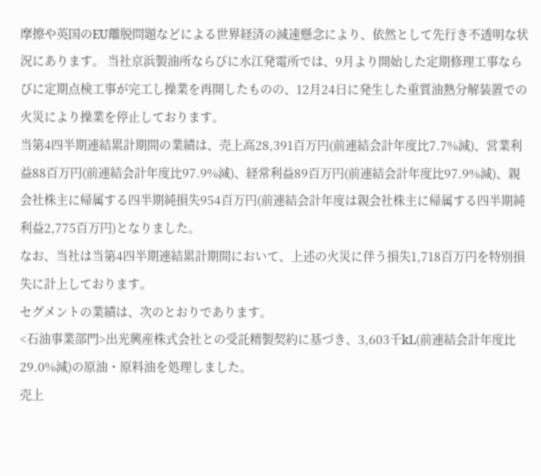摩擦や英国のEU離脱問題などによる世界経済の減速懸念により、依然として先行き不透明な状況にあります。 当社京浜製油所ならびに水江発電所では、9月より開始した定期修理工事ならびに定期点検工事が完工し操業を再開したものの、12月24日に発生した重質油熱分解装置での火災により操業を停止しております。
当第4四半期連結累計期間の業績は、売上高28,391百万円(前連結会計年度比7.7%減)、営業利益88百万円(前連結会計年度比97.9%減)、経常利益89百万円(前連結会計年度比97.9%減)、親会社株主に帰属する四半期純損失954百万円(前連結会計年度は親会社株主に帰属する四半期純利益2,775百万円)となりました。
なお、当社は当第4四半期連結累計期間において、上述の火災に伴う損失1,718百万円を特別損失に計上しております。
セグメントの業績は、次のとおりであります。
<石油事業部門>出光興産株式会社との受託精製契約に基づき、3,603千kL(前連結会計年度比29.0%減)の原油・原料油を処理しました。
売上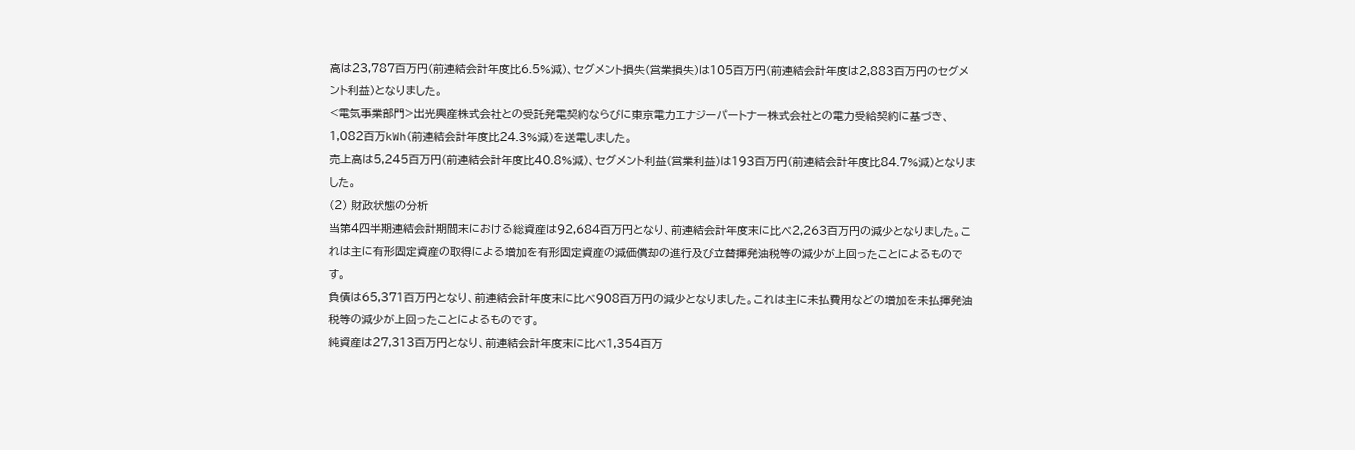高は23,787百万円(前連結会計年度比6.5%減)、セグメント損失(営業損失)は105百万円(前連結会計年度は2,883百万円のセグメント利益)となりました。
<電気事業部門>出光興産株式会社との受託発電契約ならびに東京電力エナジーパートナー株式会社との電力受給契約に基づき、1,082百万kWh(前連結会計年度比24.3%減)を送電しました。
売上高は5,245百万円(前連結会計年度比40.8%減)、セグメント利益(営業利益)は193百万円(前連結会計年度比84.7%減)となりました。
(2) 財政状態の分析
当第4四半期連結会計期間末における総資産は92,684百万円となり、前連結会計年度末に比べ2,263百万円の減少となりました。これは主に有形固定資産の取得による増加を有形固定資産の減価償却の進行及び立替揮発油税等の減少が上回ったことによるものです。
負債は65,371百万円となり、前連結会計年度末に比べ908百万円の減少となりました。これは主に未払費用などの増加を未払揮発油税等の減少が上回ったことによるものです。
純資産は27,313百万円となり、前連結会計年度末に比べ1,354百万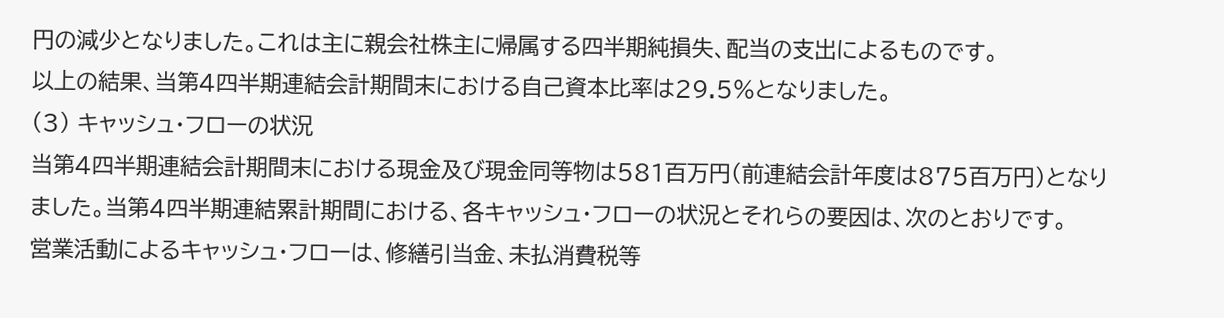円の減少となりました。これは主に親会社株主に帰属する四半期純損失、配当の支出によるものです。
以上の結果、当第4四半期連結会計期間末における自己資本比率は29.5%となりました。
(3) キャッシュ・フローの状況
当第4四半期連結会計期間末における現金及び現金同等物は581百万円(前連結会計年度は875百万円)となりました。当第4四半期連結累計期間における、各キャッシュ・フローの状況とそれらの要因は、次のとおりです。
営業活動によるキャッシュ・フローは、修繕引当金、未払消費税等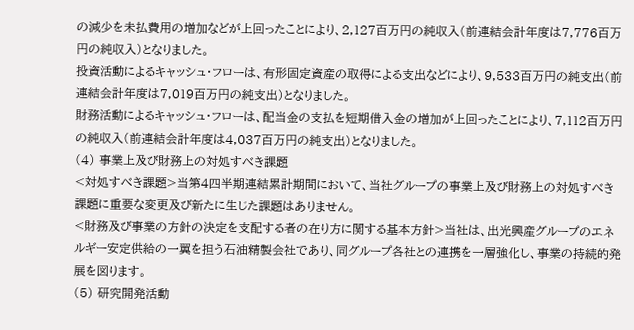の減少を未払費用の増加などが上回ったことにより、2,127百万円の純収入(前連結会計年度は7,776百万円の純収入)となりました。
投資活動によるキャッシュ・フローは、有形固定資産の取得による支出などにより、9,533百万円の純支出(前連結会計年度は7,019百万円の純支出)となりました。
財務活動によるキャッシュ・フローは、配当金の支払を短期借入金の増加が上回ったことにより、7,112百万円の純収入(前連結会計年度は4,037百万円の純支出)となりました。
(4) 事業上及び財務上の対処すべき課題
<対処すべき課題>当第4四半期連結累計期間において、当社グループの事業上及び財務上の対処すべき課題に重要な変更及び新たに生じた課題はありません。
<財務及び事業の方針の決定を支配する者の在り方に関する基本方針>当社は、出光興産グループのエネルギー安定供給の一翼を担う石油精製会社であり、同グループ各社との連携を一層強化し、事業の持続的発展を図ります。
(5) 研究開発活動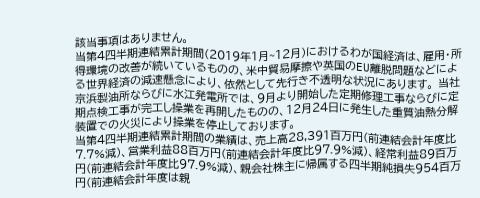該当事項はありません。
当第4四半期連結累計期間(2019年1月~12月)におけるわが国経済は、雇用・所得環境の改善が続いているものの、米中貿易摩擦や英国のEU離脱問題などによる世界経済の減速懸念により、依然として先行き不透明な状況にあります。 当社京浜製油所ならびに水江発電所では、9月より開始した定期修理工事ならびに定期点検工事が完工し操業を再開したものの、12月24日に発生した重質油熱分解装置での火災により操業を停止しております。
当第4四半期連結累計期間の業績は、売上高28,391百万円(前連結会計年度比7.7%減)、営業利益88百万円(前連結会計年度比97.9%減)、経常利益89百万円(前連結会計年度比97.9%減)、親会社株主に帰属する四半期純損失954百万円(前連結会計年度は親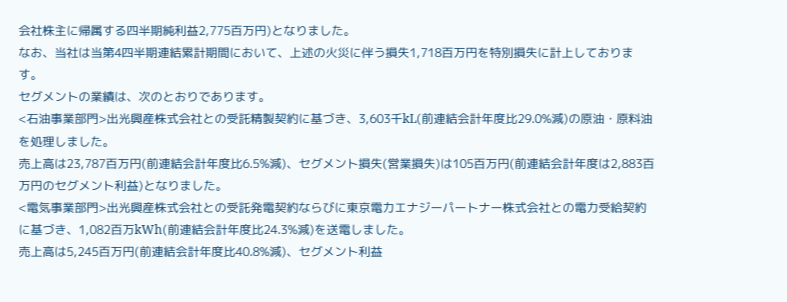会社株主に帰属する四半期純利益2,775百万円)となりました。
なお、当社は当第4四半期連結累計期間において、上述の火災に伴う損失1,718百万円を特別損失に計上しております。
セグメントの業績は、次のとおりであります。
<石油事業部門>出光興産株式会社との受託精製契約に基づき、3,603千kL(前連結会計年度比29.0%減)の原油・原料油を処理しました。
売上高は23,787百万円(前連結会計年度比6.5%減)、セグメント損失(営業損失)は105百万円(前連結会計年度は2,883百万円のセグメント利益)となりました。
<電気事業部門>出光興産株式会社との受託発電契約ならびに東京電力エナジーパートナー株式会社との電力受給契約に基づき、1,082百万kWh(前連結会計年度比24.3%減)を送電しました。
売上高は5,245百万円(前連結会計年度比40.8%減)、セグメント利益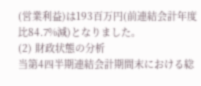(営業利益)は193百万円(前連結会計年度比84.7%減)となりました。
(2) 財政状態の分析
当第4四半期連結会計期間末における総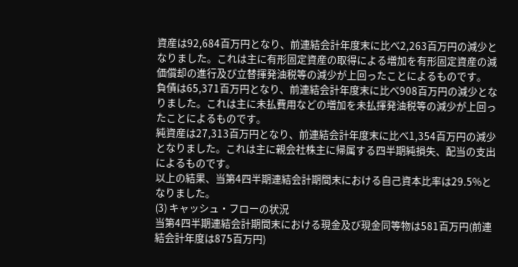資産は92,684百万円となり、前連結会計年度末に比べ2,263百万円の減少となりました。これは主に有形固定資産の取得による増加を有形固定資産の減価償却の進行及び立替揮発油税等の減少が上回ったことによるものです。
負債は65,371百万円となり、前連結会計年度末に比べ908百万円の減少となりました。これは主に未払費用などの増加を未払揮発油税等の減少が上回ったことによるものです。
純資産は27,313百万円となり、前連結会計年度末に比べ1,354百万円の減少となりました。これは主に親会社株主に帰属する四半期純損失、配当の支出によるものです。
以上の結果、当第4四半期連結会計期間末における自己資本比率は29.5%となりました。
(3) キャッシュ・フローの状況
当第4四半期連結会計期間末における現金及び現金同等物は581百万円(前連結会計年度は875百万円)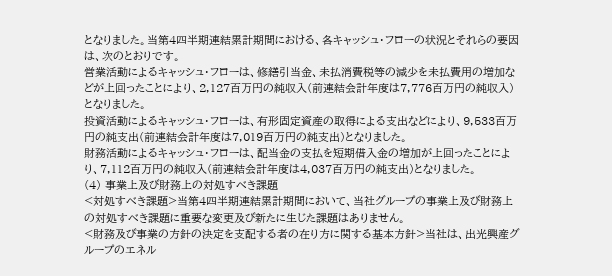となりました。当第4四半期連結累計期間における、各キャッシュ・フローの状況とそれらの要因は、次のとおりです。
営業活動によるキャッシュ・フローは、修繕引当金、未払消費税等の減少を未払費用の増加などが上回ったことにより、2,127百万円の純収入(前連結会計年度は7,776百万円の純収入)となりました。
投資活動によるキャッシュ・フローは、有形固定資産の取得による支出などにより、9,533百万円の純支出(前連結会計年度は7,019百万円の純支出)となりました。
財務活動によるキャッシュ・フローは、配当金の支払を短期借入金の増加が上回ったことにより、7,112百万円の純収入(前連結会計年度は4,037百万円の純支出)となりました。
(4) 事業上及び財務上の対処すべき課題
<対処すべき課題>当第4四半期連結累計期間において、当社グループの事業上及び財務上の対処すべき課題に重要な変更及び新たに生じた課題はありません。
<財務及び事業の方針の決定を支配する者の在り方に関する基本方針>当社は、出光興産グループのエネル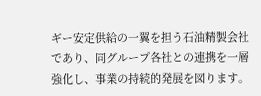ギー安定供給の一翼を担う石油精製会社であり、同グループ各社との連携を一層強化し、事業の持続的発展を図ります。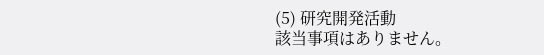(5) 研究開発活動
該当事項はありません。